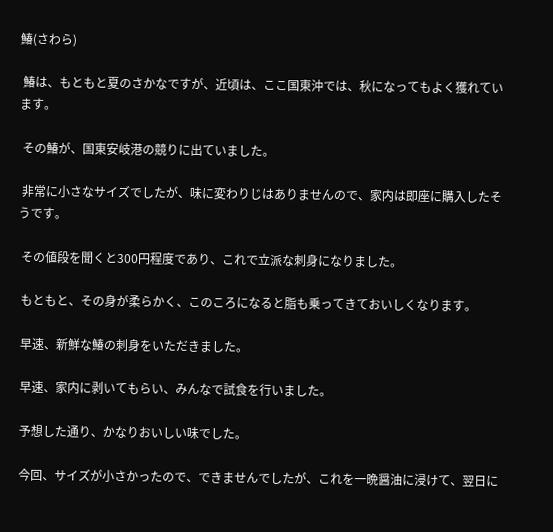鰆(さわら)

 鰆は、もともと夏のさかなですが、近頃は、ここ国東沖では、秋になってもよく獲れています。

 その鰆が、国東安岐港の競りに出ていました。

 非常に小さなサイズでしたが、味に変わりじはありませんので、家内は即座に購入したそうです。

 その値段を聞くと300円程度であり、これで立派な刺身になりました。

 もともと、その身が柔らかく、このころになると脂も乗ってきておいしくなります。

 早速、新鮮な鰆の刺身をいただきました。

 早速、家内に剥いてもらい、みんなで試食を行いました。

 予想した通り、かなりおいしい味でした。

 今回、サイズが小さかったので、できませんでしたが、これを一晩醤油に浸けて、翌日に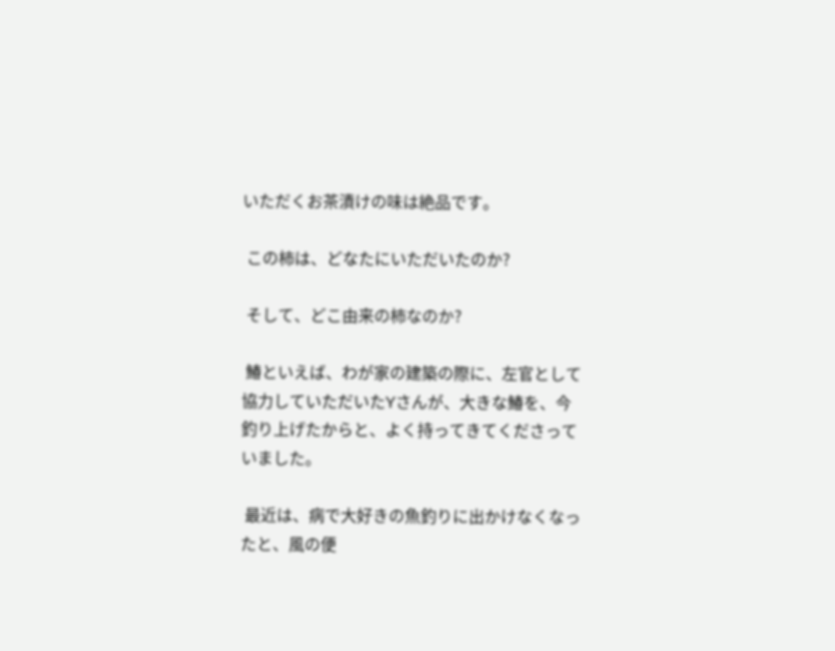いただくお茶漬けの味は絶品です。

 この柿は、どなたにいただいたのか?

 そして、どこ由来の柿なのか?

 鰆といえば、わが家の建築の際に、左官として協力していただいたYさんが、大きな鰆を、今釣り上げたからと、よく持ってきてくださっていました。

 最近は、病で大好きの魚釣りに出かけなくなったと、風の便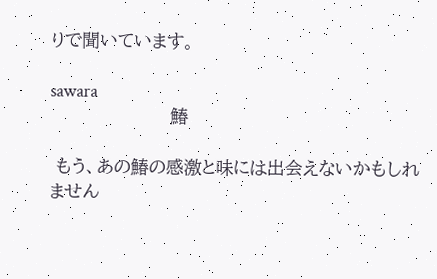りで聞いています。

sawara
                    鰆

 もう、あの鰆の感激と味には出会えないかもしれません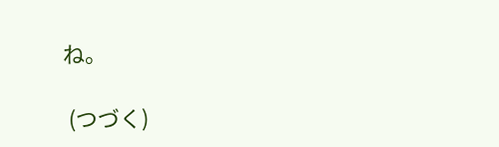ね。

 (つづく)